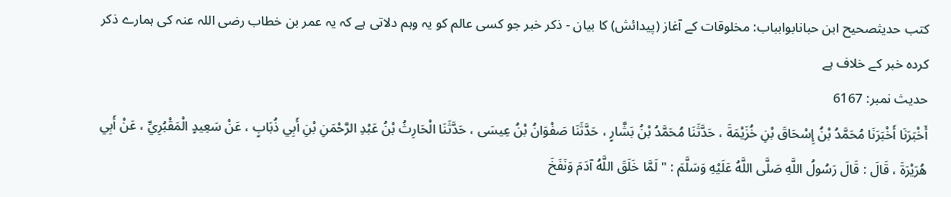کتب حدیثصحیح ابن حبانابوابباب: مخلوقات کے آغاز (پیدائش) کا بیان - ذکر خبر جو کسی عالم کو یہ وہم دلاتی ہے کہ یہ عمر بن خطاب رضی اللہ عنہ کی ہمارے ذکر کردہ خبر کے خلاف ہے
حدیث نمبر: 6167
أَخْبَرَنَا أَخْبَرَنَا مُحَمَّدُ بْنُ إِسْحَاقَ بْنِ خُزَيْمَةَ ، حَدَّثَنَا مُحَمَّدُ بْنُ بَشَّارٍ ، حَدَّثَنَا صَفْوَانُ بْنُ عِيسَى ، حَدَّثَنَا الْحَارِثُ بْنُ عَبْدِ الرَّحْمَنِ بْنِ أَبِي ذُبَابٍ ، عَنْ سَعِيدٍ الْمَقْبُرِيِّ ، عَنْ أَبِي هُرَيْرَةَ ، قَالَ : قَالَ رَسُولُ اللَّهِ صَلَّى اللَّهُ عَلَيْهِ وَسَلَّمَ : " لَمَّا خَلَقَ اللَّهُ آدَمَ وَنَفَخَ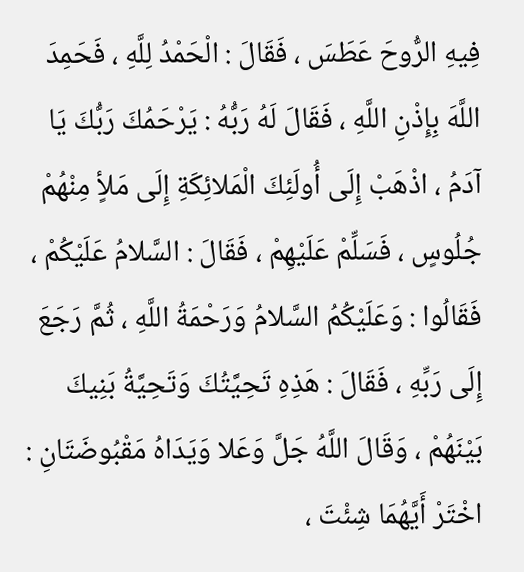فِيهِ الرُّوحَ عَطَسَ ، فَقَالَ : الْحَمْدُ لِلَّهِ ، فَحَمِدَ اللَّهَ بِإِذْنِ اللَّهِ ، فَقَالَ لَهُ رَبُّهُ : يَرْحَمُكَ رَبُّكَ يَا آدَمُ ، اذْهَبْ إِلَى أُولَئِكَ الْمَلائِكَةِ إِلَى مَلأٍ مِنْهُمْ جُلُوسٍ ، فَسَلِّمْ عَلَيْهِمْ ، فَقَالَ : السَّلامُ عَلَيْكُمْ ، فَقَالُوا : وَعَلَيْكُمُ السَّلامُ وَرَحْمَةُ اللَّهِ ، ثُمَّ رَجَعَ إِلَى رَبِّهِ ، فَقَالَ : هَذِهِ تَحِيَّتُكَ وَتَحِيَّةُ بَنِيكَ بَيْنَهُمْ ، وَقَالَ اللَّهُ جَلَّ وَعَلا وَيَدَاهُ مَقْبُوضَتَانِ : اخْتَرْ أَيَّهُمَا شِئْتَ ،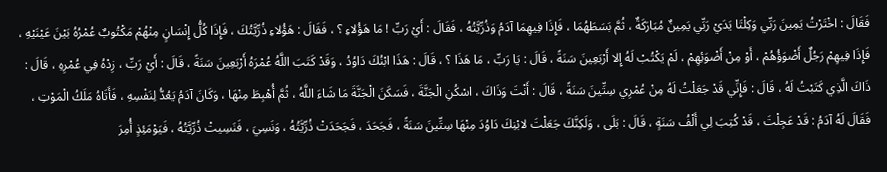فَقَالَ : اخْتَرْتُ يَمِينَ رَبِّي وَكِلْتَا يَدَيْ رَبِّي يَمِينٌ مُبَارَكَةٌ ، ثُمَّ بَسَطَهُمَا ، فَإِذَا فِيهِمَا آدَمُ وَذُرِّيَّتُهُ ، فَقَالَ : أَيْ رَبِّ ! مَا هَؤُلاءِ ؟ ، فَقَالَ : هَؤُلاءِ ذُرِّيَّتُكَ ، فَإِذَا كُلُّ إِنْسَانٍ مِنْهُمْ مَكْتُوبٌ عُمْرُهُ بَيْنَ عَيْنَيْهِ ، فَإِذَا فِيهِمْ رَجُلٌ أَضْوَؤُهُمْ ، أَوْ مِنْ أَضْوَئِهِمْ ، لَمْ يَكْتُبْ لَهُ إِلا أَرْبَعِينَ سَنَةً ، قَالَ : يَا رَبِّ ، مَا هَذَا ؟ ، قَالَ : هَذَا ابْنُكَ دَاوُدُ ، وَقَدْ كَتَبَ اللَّهُ عُمْرَهُ أَرْبَعِينَ سَنَةً ، قَالَ : أَيْ رَبِّ ، زِدْهُ فِي عُمْرِهِ ، قَالَ : ذَاكَ الَّذِي كَتَبْتُ لَهُ ، قَالَ : فَإِنِّي قَدْ جَعَلْتُ لَهُ مِنْ عُمْرِي سِتِّينَ سَنَةً ، قَالَ : أَنْتَ وَذَاكَ ، اسْكُنِ الْجَنَّةَ ، فَسَكَنَ الْجَنَّةَ مَا شَاءَ اللَّهُ ، ثُمَّ أُهْبِطَ مِنْهَا ، وَكَانَ آدَمُ يَعُدُّ لِنَفْسِهِ ، فَأَتَاهُ مَلَكُ الْمَوْتِ ، فَقَالَ لَهُ آدَمُ : قَدْ عَجِلْتَ ، قَدْ كُتِبَ لِي أَلْفُ سَنَةٍ ، قَالَ : بَلَى ، وَلَكِنَّكَ جَعَلْتَ لابْنِكَ دَاوُدَ مِنْهَا سِتِّينَ سَنَةً ، فَجَحَدَ ، فَجَحَدَتْ ذُرِّيَّتُهُ ، وَنَسِيَ ، فَنَسِيتْ ذُرِّيَّتُهُ ، فَيَوْمَئِذٍ أُمِرَ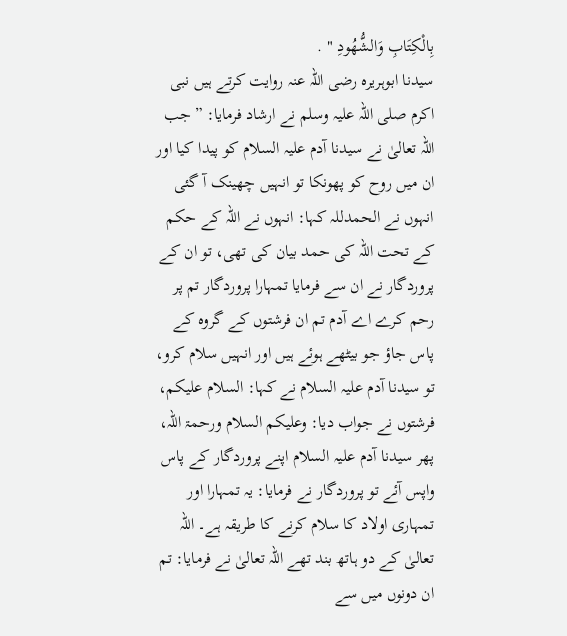بِالْكِتَابِ وَالشُّهُودِ " .
سیدنا ابوہریرہ رضی اللہ عنہ روایت کرتے ہیں نبی اکرم صلی اللہ علیہ وسلم نے ارشاد فرمایا: ” جب اللہ تعالیٰ نے سیدنا آدم علیہ السلام کو پیدا کیا اور ان میں روح کو پھونکا تو انہیں چھینک آ گئی انہوں نے الحمدللہ کہا: انہوں نے اللہ کے حکم کے تحت اللہ کی حمد بیان کی تھی، تو ان کے پروردگار نے ان سے فرمایا تمہارا پروردگار تم پر رحم کرے اے آدم تم ان فرشتوں کے گروہ کے پاس جاؤ جو بیٹھے ہوئے ہیں اور انہیں سلام کرو، تو سیدنا آدم علیہ السلام نے کہا: السلام علیکم، فرشتوں نے جواب دیا: وعلیکم السلام ورحمۃ اللہ، پھر سیدنا آدم علیہ السلام اپنے پروردگار کے پاس واپس آئے تو پروردگار نے فرمایا: یہ تمہارا اور تمہاری اولاد کا سلام کرنے کا طریقہ ہے۔ اللہ تعالیٰ کے دو ہاتھ بند تھے اللہ تعالیٰ نے فرمایا: تم ان دونوں میں سے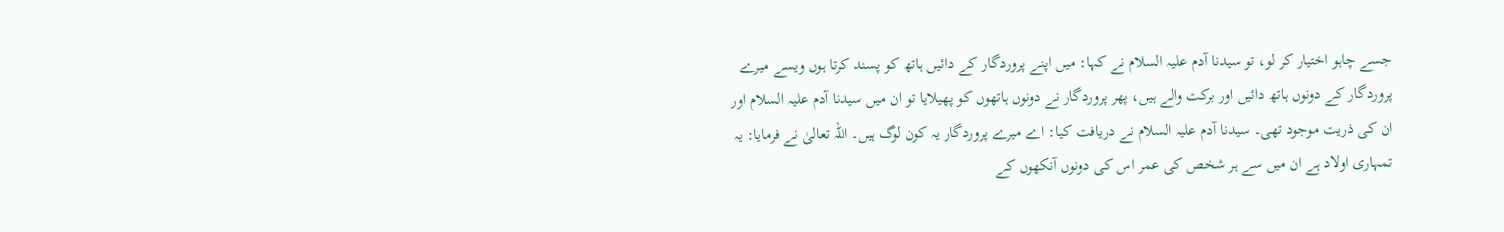جسے چاہو اختیار کر لو، تو سیدنا آدم علیہ السلام نے کہا: میں اپنے پروردگار کے دائیں ہاتھ کو پسند کرتا ہوں ویسے میرے پروردگار کے دونوں ہاتھ دائیں اور برکت والے ہیں، پھر پروردگار نے دونوں ہاتھوں کو پھیلایا تو ان میں سیدنا آدم علیہ السلام اور ان کی ذریت موجود تھی۔ سیدنا آدم علیہ السلام نے دریافت کیا: اے میرے پروردگار یہ کون لوگ ہیں۔ اللہ تعالیٰ نے فرمایا: یہ تمہاری اولاد ہے ان میں سے ہر شخص کی عمر اس کی دونوں آنکھوں کے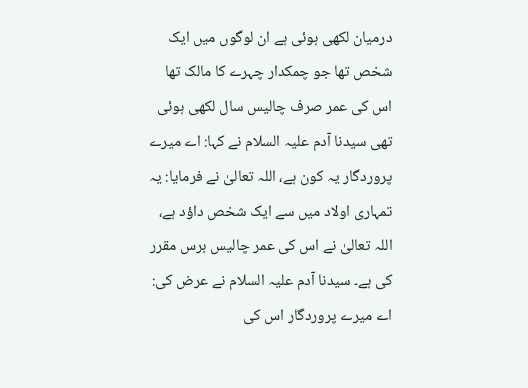درمیان لکھی ہوئی ہے ان لوگوں میں ایک شخص تھا جو چمکدار چہرے کا مالک تھا اس کی عمر صرف چالیس سال لکھی ہوئی تھی سیدنا آدم علیہ السلام نے کہا: اے میرے پروردگار یہ کون ہے، اللہ تعالیٰ نے فرمایا: یہ تمہاری اولاد میں سے ایک شخص داؤد ہے، اللہ تعالیٰ نے اس کی عمر چالیس برس مقرر کی ہے۔ سیدنا آدم علیہ السلام نے عرض کی: اے میرے پروردگار اس کی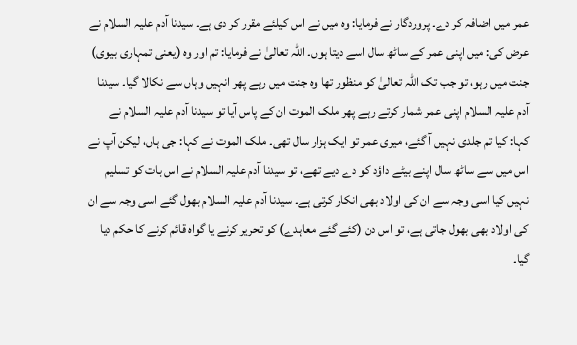عمر میں اضافہ کر دے۔ پروردگار نے فرمایا: وہ میں نے اس کیلئے مقرر کر دی ہے۔ سیدنا آدم علیہ السلام نے عرض کی: میں اپنی عمر کے ساٹھ سال اسے دیتا ہوں۔ اللہ تعالیٰ نے فرمایا: تم اور وہ (یعنی تمہاری بیوی) جنت میں رہو، تو جب تک اللہ تعالیٰ کو منظور تھا وہ جنت میں رہے پھر انہیں وہاں سے نکالا گیا۔ سیدنا آدم علیہ السلام اپنی عمر شمار کرتے رہے پھر ملک الموت ان کے پاس آیا تو سیدنا آدم علیہ السلام نے کہا: کیا تم جلدی نہیں آ گئے، میری عمر تو ایک ہزار سال تھی۔ ملک الموت نے کہا: جی ہاں، لیکن آپ نے اس میں سے ساٹھ سال اپنے بیٹے داؤد کو دے دیے تھے، تو سیدنا آدم علیہ السلام نے اس بات کو تسلیم نہیں کیا اسی وجہ سے ان کی اولاد بھی انکار کرتی ہے۔ سیدنا آدم علیہ السلام بھول گئے اسی وجہ سے ان کی اولاد بھی بھول جاتی ہے، تو اس دن (کئے گئے معاہدے) کو تحریر کرنے یا گواہ قائم کرنے کا حکم دیا گیا۔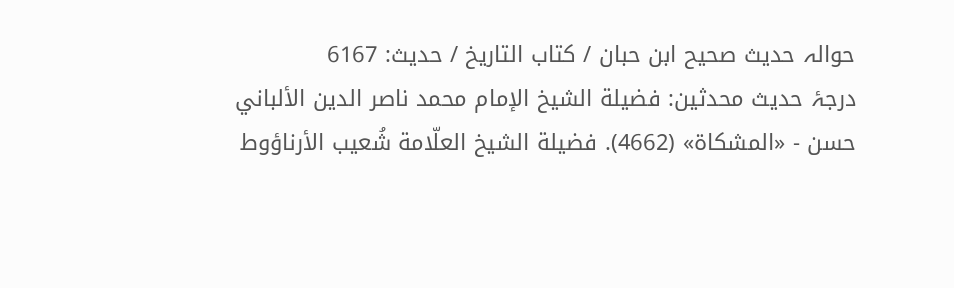حوالہ حدیث صحیح ابن حبان / كتاب التاريخ / حدیث: 6167
درجۂ حدیث محدثین: فضيلة الشيخ الإمام محمد ناصر الدين الألباني حسن - «المشكاة» (4662). فضيلة الشيخ العلّامة شُعيب الأرناؤوط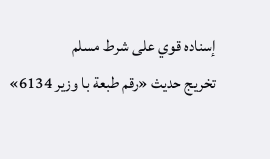إسناده قوي على شرط مسلم
تخریج حدیث «رقم طبعة با وزير 6134»